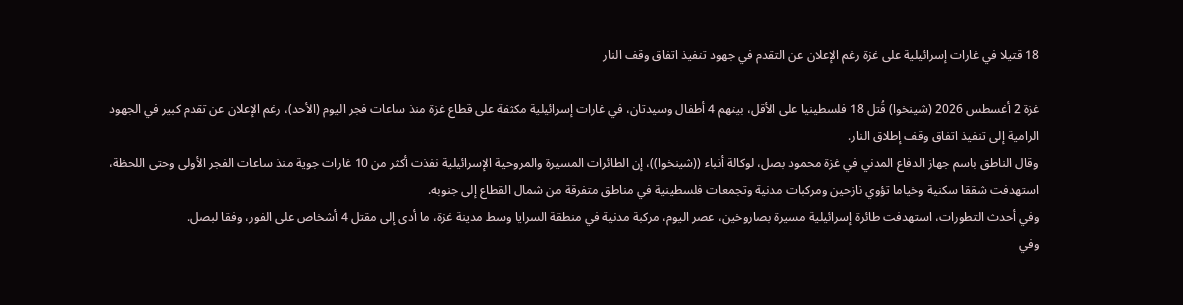18 قتيلا في غارات إسرائيلية على غزة رغم الإعلان عن التقدم في جهود تنفيذ اتفاق وقف النار

غزة 2 أغسطس 2026 (شينخوا) قُتل 18 فلسطينيا على الأقل، بينهم 4 أطفال وسيدتان، في غارات إسرائيلية مكثفة على قطاع غزة منذ ساعات فجر اليوم (الأحد)، رغم الإعلان عن تقدم كبير في الجهود الرامية إلى تنفيذ اتفاق وقف إطلاق النار.
وقال الناطق باسم جهاز الدفاع المدني في غزة محمود بصل، لوكالة أنباء ((شينخوا))، إن الطائرات المسيرة والمروحية الإسرائيلية نفذت أكثر من 10 غارات جوية منذ ساعات الفجر الأولى وحتى اللحظة، استهدفت شققا سكنية وخياما تؤوي نازحين ومركبات مدنية وتجمعات فلسطينية في مناطق متفرقة من شمال القطاع إلى جنوبه.
وفي أحدث التطورات، استهدفت طائرة إسرائيلية مسيرة بصاروخين، عصر اليوم، مركبة مدنية في منطقة السرايا وسط مدينة غزة، ما أدى إلى مقتل 4 أشخاص على الفور، وفقا لبصل.
وفي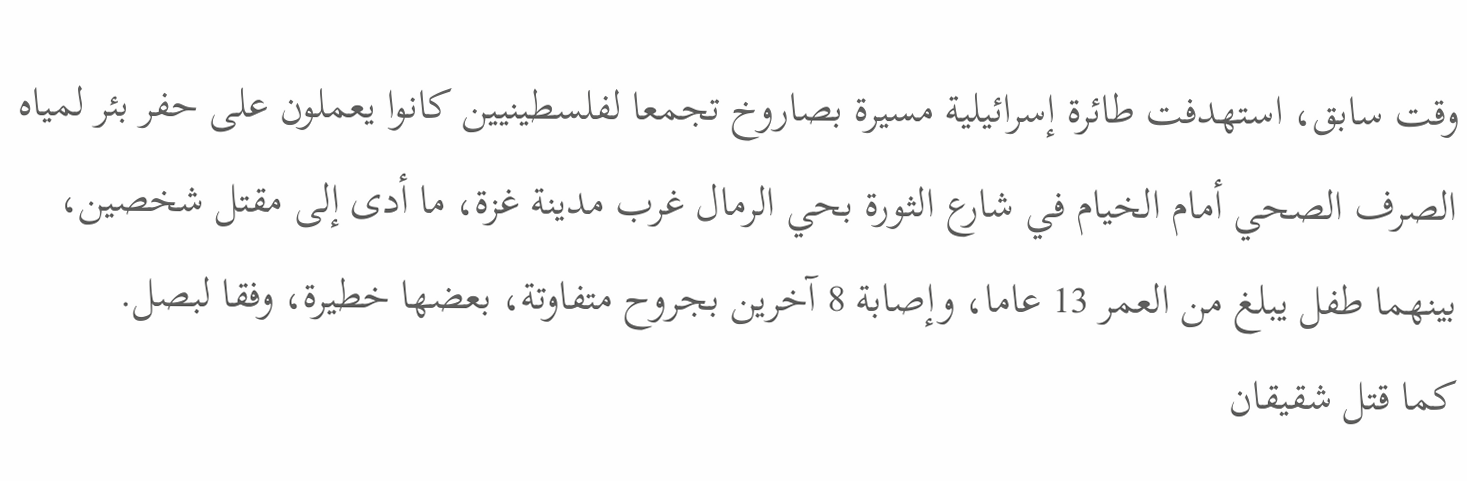وقت سابق، استهدفت طائرة إسرائيلية مسيرة بصاروخ تجمعا لفلسطينيين كانوا يعملون على حفر بئر لمياه الصرف الصحي أمام الخيام في شارع الثورة بحي الرمال غرب مدينة غزة، ما أدى إلى مقتل شخصين، بينهما طفل يبلغ من العمر 13 عاما، وإصابة 8 آخرين بجروح متفاوتة، بعضها خطيرة، وفقا لبصل.
كما قتل شقيقان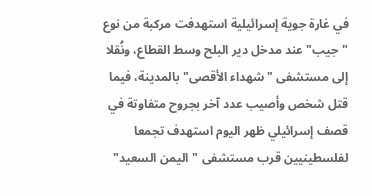في غارة جوية إسرائيلية استهدفت مركبة من نوع "جيب" عند مدخل دير البلح وسط القطاع، ونُقلا إلى مستشفى "شهداء الأقصى" بالمدينة، فيما قتل شخص وأصيب عدد آخر بجروح متفاوتة في قصف إسرائيلي ظهر اليوم استهدف تجمعا لفلسطينيين قرب مستشفى "اليمن السعيد"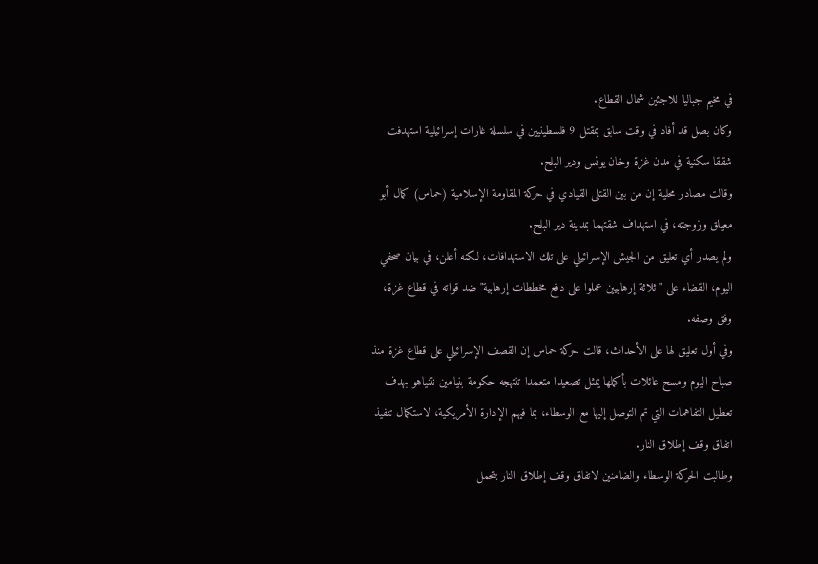في مخيم جباليا للاجئين شمال القطاع.
وكان بصل قد أفاد في وقت سابق بمقتل 9 فلسطينيين في سلسلة غارات إسرائيلية استهدفت شققا سكنية في مدن غزة وخان يونس ودير البلح.
وقالت مصادر محلية إن من بين القتلى القيادي في حركة المقاومة الإسلامية (حماس) كمال أبو معيلق وزوجته، في استهداف شقتهما بمدينة دير البلح.
ولم يصدر أي تعليق من الجيش الإسرائيلي على تلك الاستهدافات، لكنه أعلن، في بيان صحفي اليوم، القضاء على "ثلاثة إرهابيين عملوا على دفع مخططات إرهابية" ضد قواته في قطاع غزة، وفق وصفه.
وفي أول تعليق لها على الأحداث، قالت حركة حماس إن القصف الإسرائيلي على قطاع غزة منذ صباح اليوم ومسح عائلات بأكملها يمثل تصعيدا متعمدا تنتهجه حكومة بنيامين نتنياهو بهدف تعطيل التفاهمات التي تم التوصل إليها مع الوسطاء، بما فيهم الإدارة الأمريكية، لاستكمال تنفيذ اتفاق وقف إطلاق النار.
وطالبت الحركة الوسطاء والضامنين لاتفاق وقف إطلاق النار بتحمل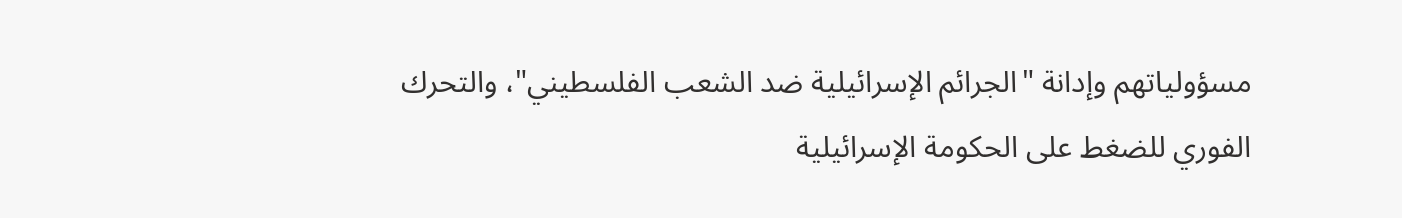مسؤولياتهم وإدانة "الجرائم الإسرائيلية ضد الشعب الفلسطيني"، والتحرك الفوري للضغط على الحكومة الإسرائيلية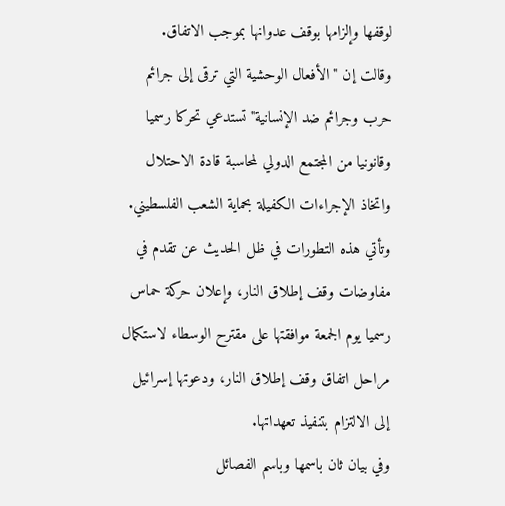لوقفها وإلزامها بوقف عدوانها بموجب الاتفاق.
وقالت إن "الأفعال الوحشية التي ترقى إلى جرائم حرب وجرائم ضد الإنسانية" تستدعي تحركا رسميا وقانونيا من المجتمع الدولي لمحاسبة قادة الاحتلال واتخاذ الإجراءات الكفيلة بحماية الشعب الفلسطيني.
وتأتي هذه التطورات في ظل الحديث عن تقدم في مفاوضات وقف إطلاق النار، وإعلان حركة حماس رسميا يوم الجمعة موافقتها على مقترح الوسطاء لاستكمال مراحل اتفاق وقف إطلاق النار، ودعوتها إسرائيل إلى الالتزام بتنفيذ تعهداتها.
وفي بيان ثان باسمها وباسم الفصائل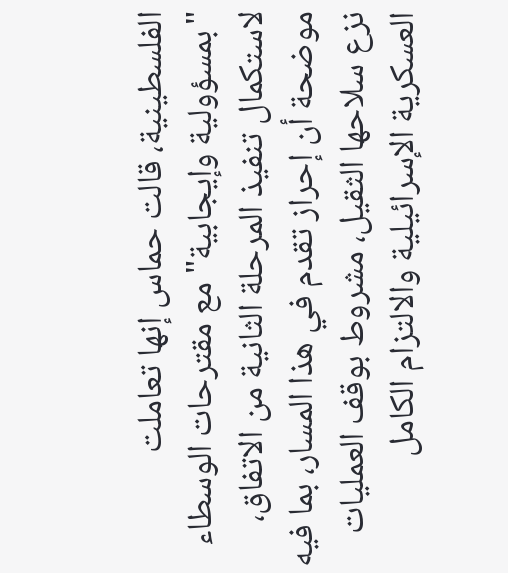الفلسطينية، قالت حماس إنها تعاملت "بمسؤولية وإيجابية" مع مقترحات الوسطاء لاستكمال تنفيذ المرحلة الثانية من الاتفاق، موضحة أن إحراز تقدم في هذا المسار، بما فيه نزع سلاحها الثقيل، مشروط بوقف العمليات العسكرية الإسرائيلية والالتزام الكامل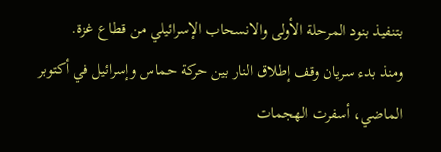بتنفيذ بنود المرحلة الأولى والانسحاب الإسرائيلي من قطاع غزة.
ومنذ بدء سريان وقف إطلاق النار بين حركة حماس وإسرائيل في أكتوبر الماضي، أسفرت الهجمات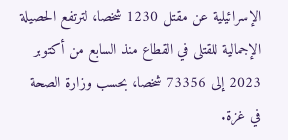الإسرائيلية عن مقتل 1230 شخصا، لترتفع الحصيلة الإجمالية للقتلى في القطاع منذ السابع من أكتوبر 2023 إلى 73356 شخصا، بحسب وزارة الصحة في غزة.